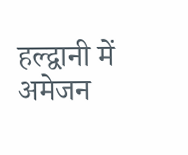हल्द्वानी में अमेजन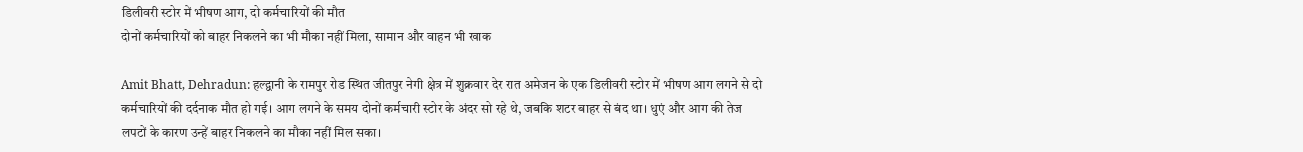डिलीवरी स्टोर में भीषण आग, दो कर्मचारियों की मौत
दोनों कर्मचारियों को बाहर निकलने का भी मौका नहीं मिला, सामान और वाहन भी खाक

Amit Bhatt, Dehradun: हल्द्वानी के रामपुर रोड स्थित जीतपुर नेगी क्षेत्र में शुक्रवार देर रात अमेजन के एक डिलीवरी स्टोर में भीषण आग लगने से दो कर्मचारियों की दर्दनाक मौत हो गई। आग लगने के समय दोनों कर्मचारी स्टोर के अंदर सो रहे थे, जबकि शटर बाहर से बंद था। धुएं और आग की तेज लपटों के कारण उन्हें बाहर निकलने का मौका नहीं मिल सका।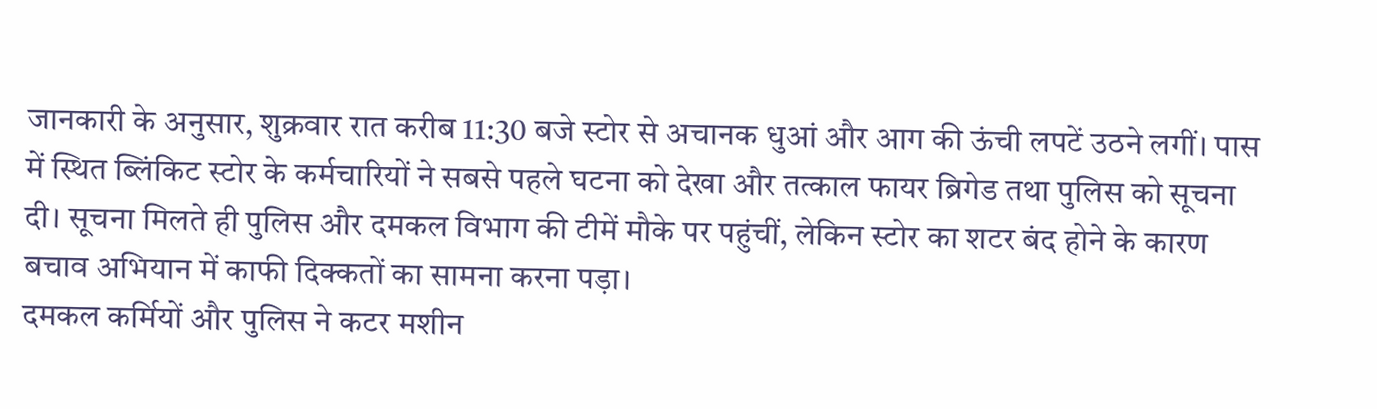जानकारी के अनुसार, शुक्रवार रात करीब 11:30 बजे स्टोर से अचानक धुआं और आग की ऊंची लपटें उठने लगीं। पास में स्थित ब्लिंकिट स्टोर के कर्मचारियों ने सबसे पहले घटना को देखा और तत्काल फायर ब्रिगेड तथा पुलिस को सूचना दी। सूचना मिलते ही पुलिस और दमकल विभाग की टीमें मौके पर पहुंचीं, लेकिन स्टोर का शटर बंद होने के कारण बचाव अभियान में काफी दिक्कतों का सामना करना पड़ा।
दमकल कर्मियों और पुलिस ने कटर मशीन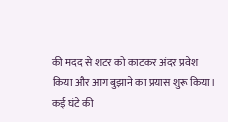की मदद से शटर को काटकर अंदर प्रवेश किया और आग बुझाने का प्रयास शुरू किया। कई घंटे की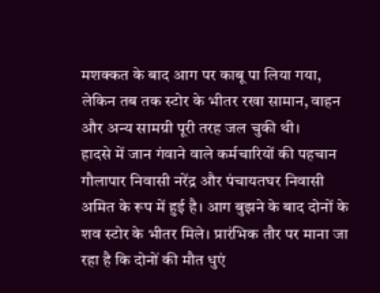मशक्कत के बाद आग पर काबू पा लिया गया, लेकिन तब तक स्टोर के भीतर रखा सामान, वाहन और अन्य सामग्री पूरी तरह जल चुकी थी।
हादसे में जान गंवाने वाले कर्मचारियों की पहचान गौलापार निवासी नरेंद्र और पंचायतघर निवासी अमित के रूप में हुई है। आग बुझने के बाद दोनों के शव स्टोर के भीतर मिले। प्रारंभिक तौर पर माना जा रहा है कि दोनों की मौत धुएं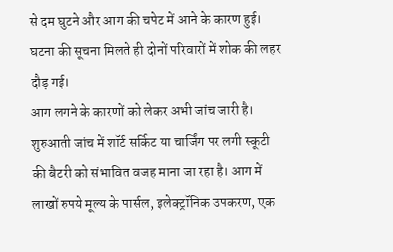से दम घुटने और आग की चपेट में आने के कारण हुई। घटना की सूचना मिलते ही दोनों परिवारों में शोक की लहर दौड़ गई।
आग लगने के कारणों को लेकर अभी जांच जारी है। शुरुआती जांच में शॉर्ट सर्किट या चार्जिंग पर लगी स्कूटी की बैटरी को संभावित वजह माना जा रहा है। आग में लाखों रुपये मूल्य के पार्सल, इलेक्ट्रॉनिक उपकरण, एक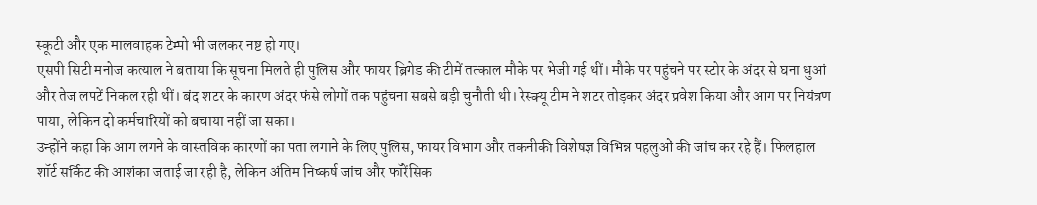स्कूटी और एक मालवाहक टेम्पो भी जलकर नष्ट हो गए।
एसपी सिटी मनोज कत्याल ने बताया कि सूचना मिलते ही पुलिस और फायर ब्रिगेड की टीमें तत्काल मौके पर भेजी गई थीं। मौके पर पहुंचने पर स्टोर के अंदर से घना धुआं और तेज लपटें निकल रही थीं। बंद शटर के कारण अंदर फंसे लोगों तक पहुंचना सबसे बड़ी चुनौती थी। रेस्क्यू टीम ने शटर तोड़कर अंदर प्रवेश किया और आग पर नियंत्रण पाया, लेकिन दो कर्मचारियों को बचाया नहीं जा सका।
उन्होंने कहा कि आग लगने के वास्तविक कारणों का पता लगाने के लिए पुलिस, फायर विभाग और तकनीकी विशेषज्ञ विभिन्न पहलुओं की जांच कर रहे हैं। फिलहाल शॉर्ट सर्किट की आशंका जताई जा रही है, लेकिन अंतिम निष्कर्ष जांच और फॉरेंसिक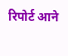रिपोर्ट आने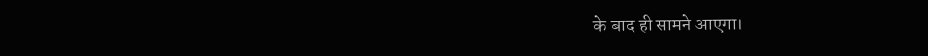के बाद ही सामने आएगा।